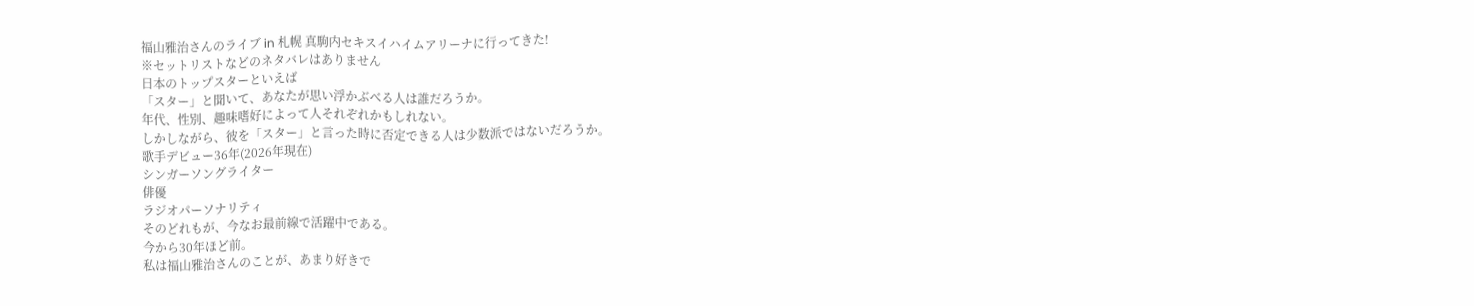福山雅治さんのライブ in 札幌 真駒内セキスイハイムアリーナに行ってきた!
※セットリストなどのネタバレはありません
日本のトップスターといえば
「スター」と聞いて、あなたが思い浮かぶべる人は誰だろうか。
年代、性別、趣味嗜好によって人それぞれかもしれない。
しかしながら、彼を「スター」と言った時に否定できる人は少数派ではないだろうか。
歌手デビュー36年(2026年現在)
シンガーソングライター
俳優
ラジオパーソナリティ
そのどれもが、今なお最前線で活躍中である。
今から30年ほど前。
私は福山雅治さんのことが、あまり好きで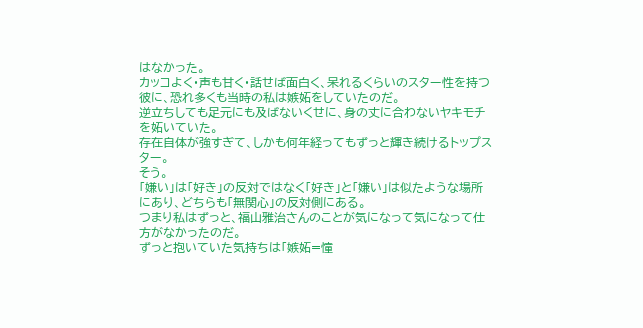はなかった。
カッコよく・声も甘く・話せば面白く、呆れるくらいのスター性を持つ彼に、恐れ多くも当時の私は嫉妬をしていたのだ。
逆立ちしても足元にも及ばないくせに、身の丈に合わないヤキモチを妬いていた。
存在自体が強すぎて、しかも何年経ってもずっと輝き続けるトップスター。
そう。
「嫌い」は「好き」の反対ではなく「好き」と「嫌い」は似たような場所にあり、どちらも「無関心」の反対側にある。
つまり私はずっと、福山雅治さんのことが気になって気になって仕方がなかったのだ。
ずっと抱いていた気持ちは「嫉妬=憧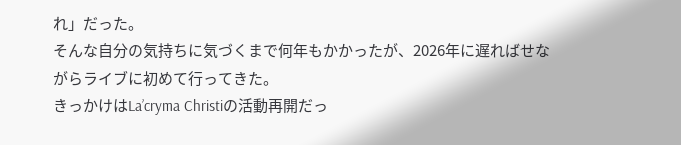れ」だった。
そんな自分の気持ちに気づくまで何年もかかったが、2026年に遅ればせながらライブに初めて行ってきた。
きっかけはLa’cryma Christiの活動再開だっ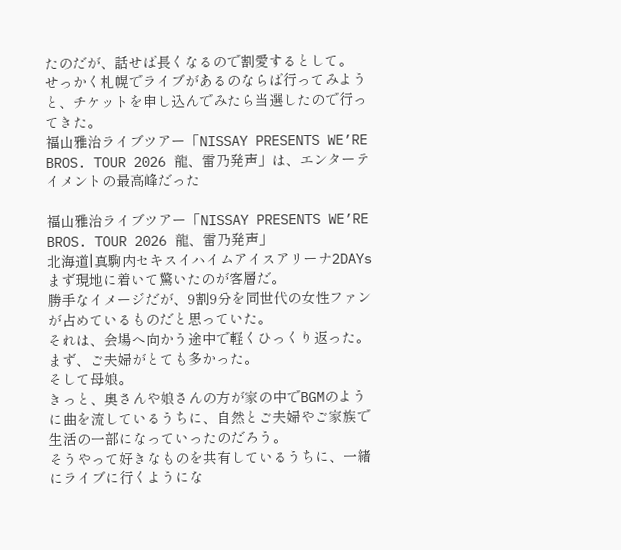たのだが、話せば長くなるので割愛するとして。
せっかく札幌でライブがあるのならば行ってみようと、チケットを申し込んでみたら当選したので行ってきた。
福山雅治ライブツアー「NISSAY PRESENTS WE’RE BROS. TOUR 2026 龍、雷乃発声」は、エンターテイメントの最高峰だった

福山雅治ライブツアー「NISSAY PRESENTS WE’RE BROS. TOUR 2026 龍、雷乃発声」
北海道|真駒内セキスイハイムアイスアリーナ2DAYs
まず現地に着いて驚いたのが客層だ。
勝手なイメージだが、9割9分を同世代の女性ファンが占めているものだと思っていた。
それは、会場へ向かう途中で軽くひっくり返った。
まず、ご夫婦がとても多かった。
そして母娘。
きっと、奥さんや娘さんの方が家の中でBGMのように曲を流しているうちに、自然とご夫婦やご家族で生活の一部になっていったのだろう。
そうやって好きなものを共有しているうちに、一緒にライブに行くようにな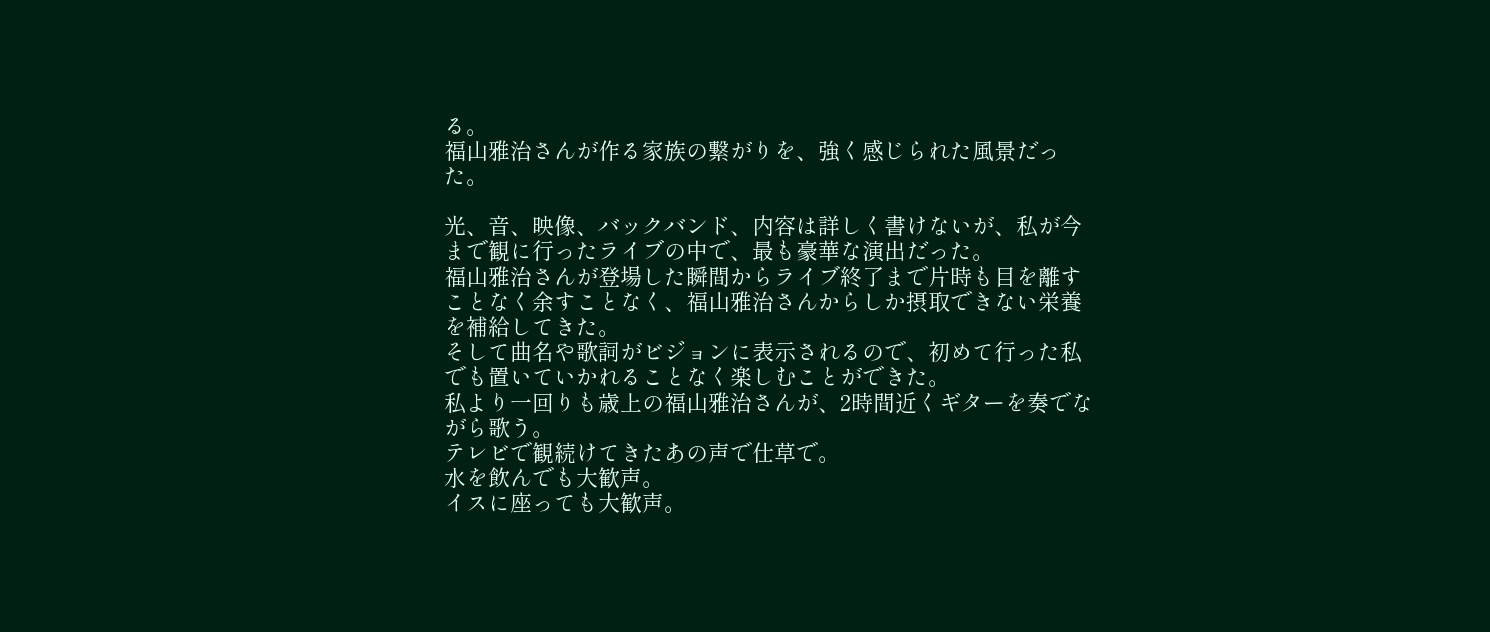る。
福山雅治さんが作る家族の繋がりを、強く感じられた風景だった。

光、音、映像、バックバンド、内容は詳しく書けないが、私が今まで観に行ったライブの中で、最も豪華な演出だった。
福山雅治さんが登場した瞬間からライブ終了まで片時も目を離すことなく余すことなく、福山雅治さんからしか摂取できない栄養を補給してきた。
そして曲名や歌詞がビジョンに表示されるので、初めて行った私でも置いていかれることなく楽しむことができた。
私より一回りも歳上の福山雅治さんが、2時間近くギターを奏でながら歌う。
テレビで観続けてきたあの声で仕草で。
水を飲んでも大歓声。
イスに座っても大歓声。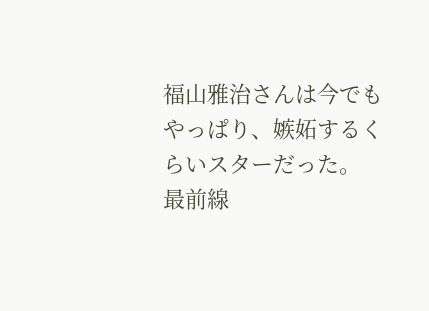福山雅治さんは今でもやっぱり、嫉妬するくらいスターだった。
最前線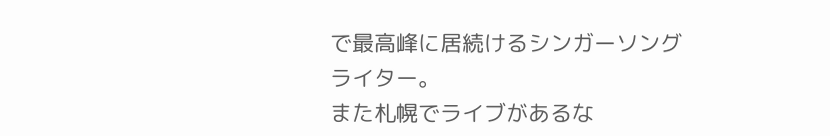で最高峰に居続けるシンガーソングライター。
また札幌でライブがあるな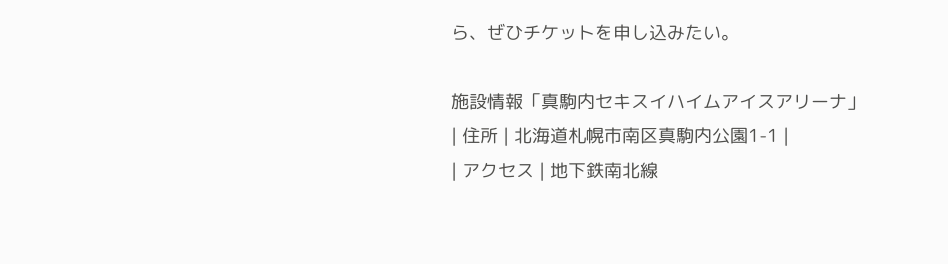ら、ぜひチケットを申し込みたい。

施設情報「真駒内セキスイハイムアイスアリーナ」
| 住所 | 北海道札幌市南区真駒内公園1-1 |
| アクセス | 地下鉄南北線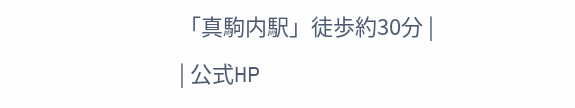「真駒内駅」徒歩約30分 |
| 公式HP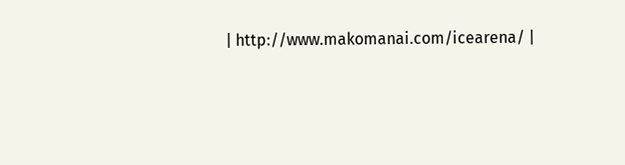| http://www.makomanai.com/icearena/ |